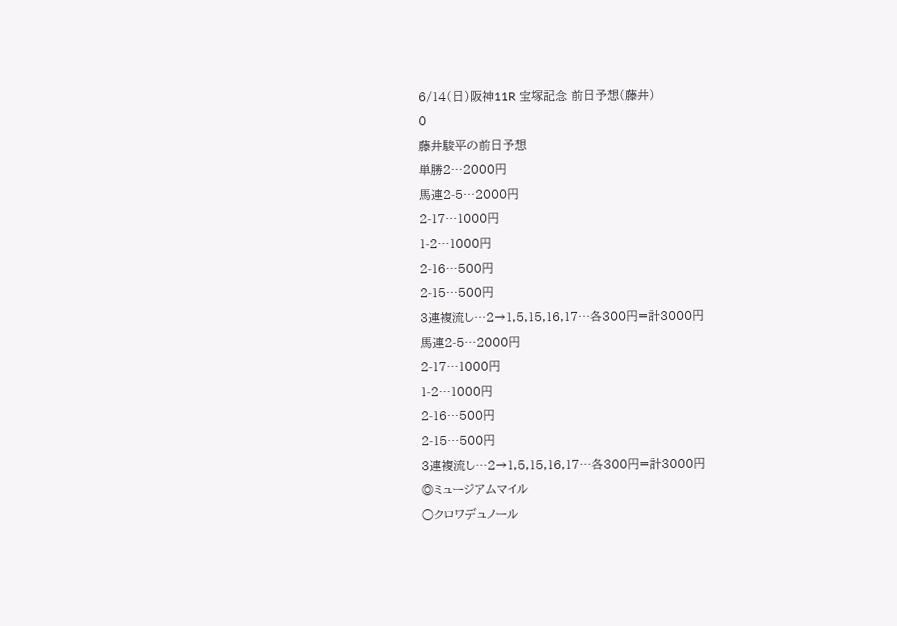6/14(日)阪神11R 宝塚記念 前日予想(藤井)
0
藤井駿平の前日予想
単勝2…2000円
馬連2-5…2000円
2-17…1000円
1-2…1000円
2-16…500円
2-15…500円
3連複流し…2→1,5,15,16,17…各300円=計3000円
馬連2-5…2000円
2-17…1000円
1-2…1000円
2-16…500円
2-15…500円
3連複流し…2→1,5,15,16,17…各300円=計3000円
◎ミュージアムマイル
○クロワデュノール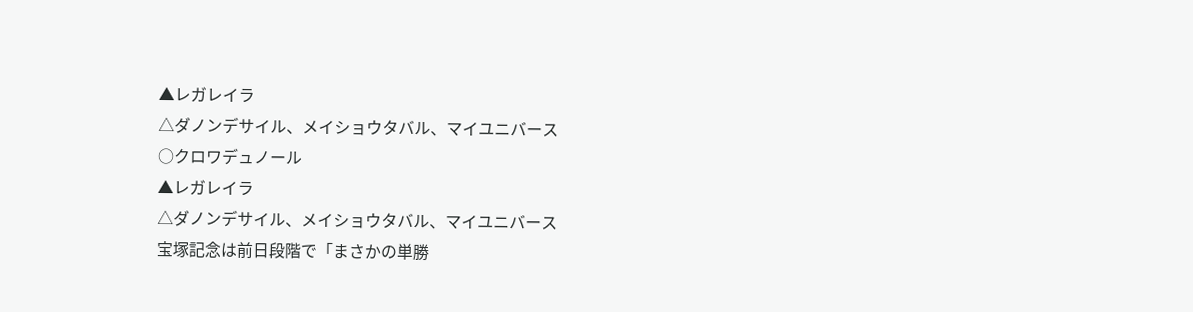▲レガレイラ
△ダノンデサイル、メイショウタバル、マイユニバース
○クロワデュノール
▲レガレイラ
△ダノンデサイル、メイショウタバル、マイユニバース
宝塚記念は前日段階で「まさかの単勝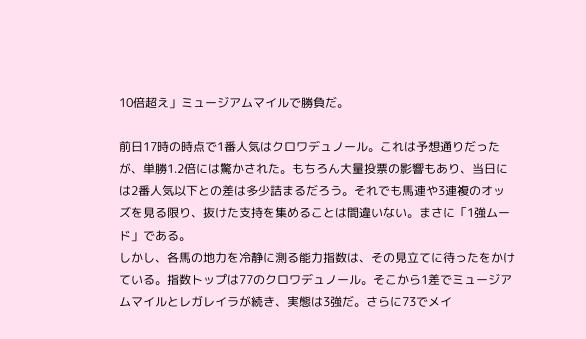10倍超え」ミュージアムマイルで勝負だ。

前日17時の時点で1番人気はクロワデュノール。これは予想通りだったが、単勝1.2倍には驚かされた。もちろん大量投票の影響もあり、当日には2番人気以下との差は多少詰まるだろう。それでも馬連や3連複のオッズを見る限り、抜けた支持を集めることは間違いない。まさに「1強ムード」である。
しかし、各馬の地力を冷静に測る能力指数は、その見立てに待ったをかけている。指数トップは77のクロワデュノール。そこから1差でミュージアムマイルとレガレイラが続き、実態は3強だ。さらに73でメイ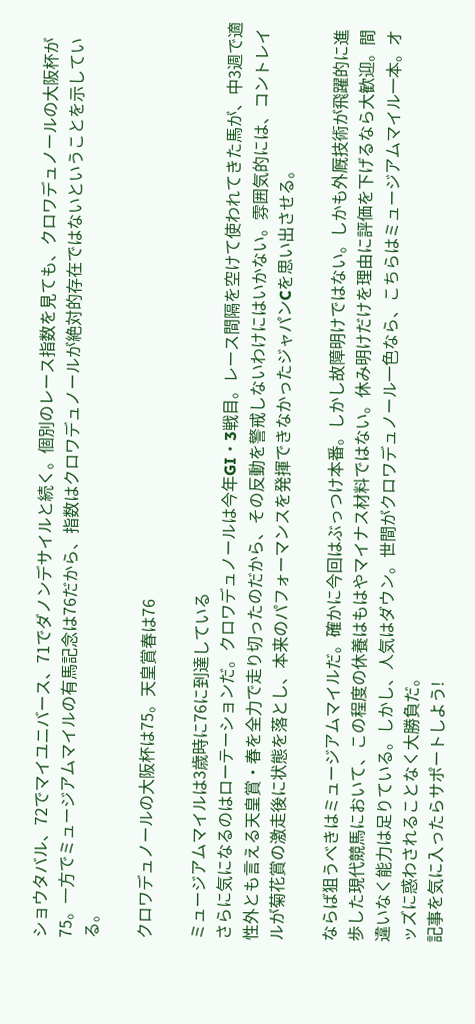ショウタバル、72でマイユニバース、71でダノンデサイルと続く。個別のレース指数を見ても、クロワデュノールの大阪杯が75。一方でミュージアムマイルの有馬記念は76だから、指数はクロワデュノールが絶対的存在ではないということを示している。

クロワデュノールの大阪杯は75。天皇賞春は76

ミュージアムマイルは3歳時に76に到達している
さらに気になるのはローテーションだ。クロワデュノールは今年GI・3戦目。レース間隔を空けて使われてきた馬が、中3週で適性外とも言える天皇賞・春を全力で走り切ったのだから、その反動を警戒しないわけにはいかない。雰囲気的には、コントレイルが菊花賞の激走後に状態を落とし、本来のパフォーマンスを発揮できなかったジャパンCを思い出させる。

ならば狙うべきはミュージアムマイルだ。確かに今回はぶっつけ本番。しかし故障明けではない。しかも外厩技術が飛躍的に進歩した現代競馬において、この程度の休養はもはやマイナス材料ではない。休み明けだけを理由に評価を下げるなら大歓迎。間違いなく能力は足りている。しかし、人気はダウン。世間がクロワデュノール一色なら、こちらはミュージアムマイル一本。オッズに惑わされることなく大勝負だ。
記事を気に入ったらサポートしよう!